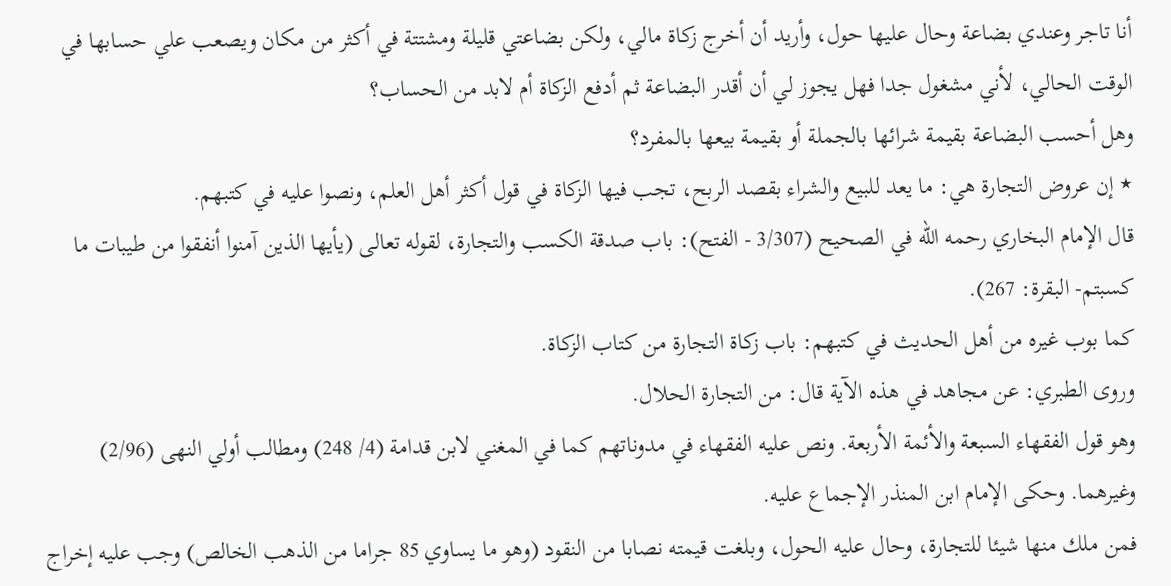أنا تاجر وعندي بضاعة وحال عليها حول، وأريد أن أخرج زكاة مالي، ولكن بضاعتي قليلة ومشتتة في أكثر من مكان ويصعب علي حسابها في الوقت الحالي، لأني مشغول جدا فهل يجوز لي أن أقدر البضاعة ثم أدفع الزكاة أم لابد من الحساب؟
وهل أحسب البضاعة بقيمة شرائها بالجملة أو بقيمة بيعها بالمفرد؟
٭ إن عروض التجارة هي: ما يعد للبيع والشراء بقصد الربح، تجب فيها الزكاة في قول أكثر أهل العلم، ونصوا عليه في كتبهم.
قال الإمام البخاري رحمه الله في الصحيح (3/307 - الفتح): باب صدقة الكسب والتجارة، لقوله تعالى (يأيها الذين آمنوا أنفقوا من طيبات ما كسبتم- البقرة: 267).
كما بوب غيره من أهل الحديث في كتبهم: باب زكاة التجارة من كتاب الزكاة.
وروى الطبري: عن مجاهد في هذه الآية قال: من التجارة الحلال.
وهو قول الفقهاء السبعة والأئمة الأربعة. ونص عليه الفقهاء في مدوناتهم كما في المغني لابن قدامة (4/ 248) ومطالب أولي النهى (2/96) وغيرهما. وحكى الإمام ابن المنذر الإجماع عليه.
فمن ملك منها شيئا للتجارة، وحال عليه الحول، وبلغت قيمته نصابا من النقود (وهو ما يساوي 85 جراما من الذهب الخالص) وجب عليه إخراج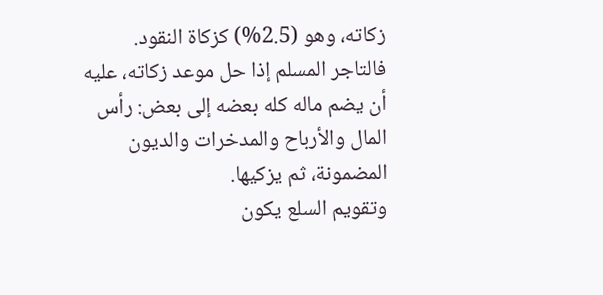زكاته، وهو (2.5%) كزكاة النقود.
فالتاجر المسلم إذا حل موعد زكاته، عليه أن يضم ماله كله بعضه إلى بعض: رأس المال والأرباح والمدخرات والديون المضمونة، ثم يزكيها.
وتقويم السلع يكون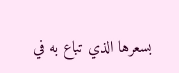بسعرها الذي تباع به في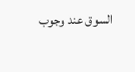السوق عند وجوب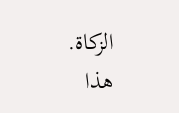الزكاة.
هذا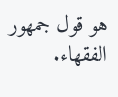هو قول جمهور الفقهاء.